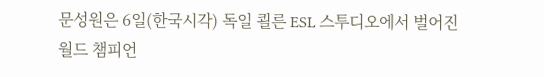문성원은 6일(한국시각) 독일 쾰른 ESL 스투디오에서 벌어진 월드 챔피언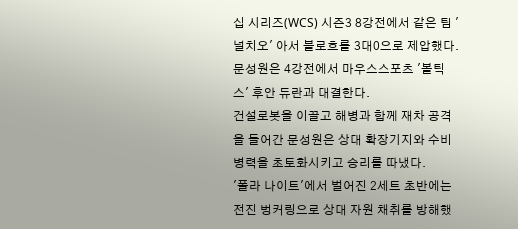십 시리즈(WCS) 시즌3 8강전에서 같은 팀 '널치오' 아서 블로흐를 3대0으로 제압했다. 문성원은 4강전에서 마우스스포츠 '볼틱스' 후안 듀란과 대결한다.
건설로봇을 이끌고 해병과 함께 재차 공격을 들어간 문성원은 상대 확장기지와 수비 병력을 초토화시키고 승리를 따냈다.
'폴라 나이트'에서 벌어진 2세트 초반에는 전진 벙커링으로 상대 자원 채취를 방해했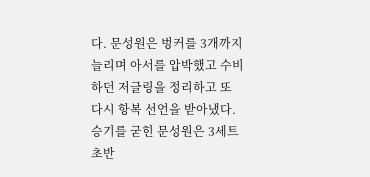다. 문성원은 벙커를 3개까지 늘리며 아서를 압박했고 수비하던 저글링을 정리하고 또 다시 항복 선언을 받아냈다.
승기를 굳힌 문성원은 3세트 초반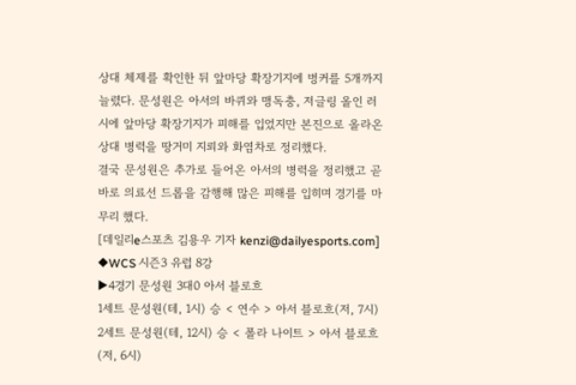상대 체제를 확인한 뒤 앞마당 확장기지에 벙커를 5개까지 늘렸다. 문성원은 아서의 바퀴와 맹독충, 저글링 올인 러시에 앞마당 확장기지가 피해를 입었지만 본진으로 올라온 상대 병력을 땅거미 지뢰와 화염차로 정리했다.
결국 문성원은 추가로 들어온 아서의 병력을 정리했고 곧바로 의료선 드롭을 감행해 많은 피해를 입히며 경기를 마무리 했다.
[데일리e스포츠 김용우 기자 kenzi@dailyesports.com]
◆WCS 시즌3 유럽 8강
▶4경기 문성원 3대0 아서 블로흐
1세트 문성원(테, 1시) 승 < 연수 > 아서 블로흐(저, 7시)
2세트 문성원(테, 12시) 승 < 폴라 나이트 > 아서 블로흐(저, 6시)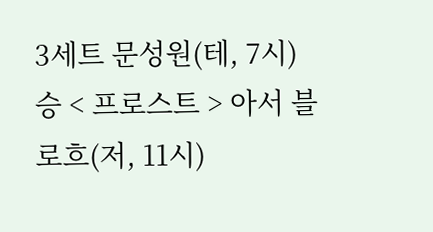3세트 문성원(테, 7시) 승 < 프로스트 > 아서 블로흐(저, 11시)